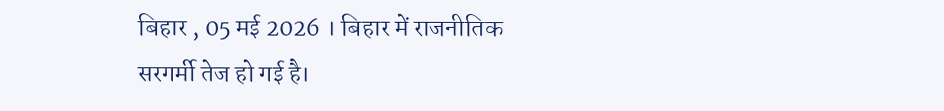बिहार , 05 मई 2026 । बिहार में राजनीतिक सरगर्मी तेज हो गई है।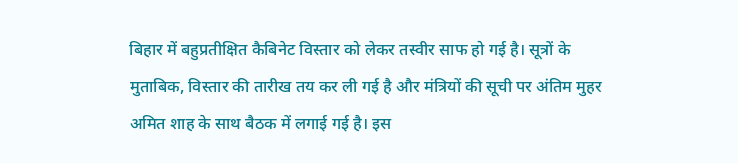बिहार में बहुप्रतीक्षित कैबिनेट विस्तार को लेकर तस्वीर साफ हो गई है। सूत्रों के मुताबिक, विस्तार की तारीख तय कर ली गई है और मंत्रियों की सूची पर अंतिम मुहर अमित शाह के साथ बैठक में लगाई गई है। इस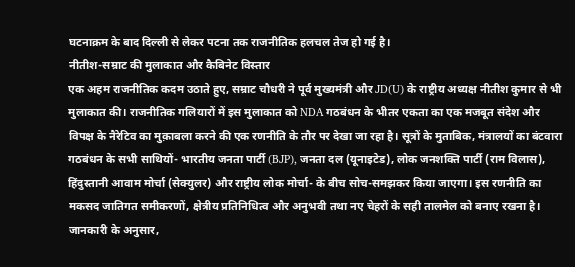घटनाक्रम के बाद दिल्ली से लेकर पटना तक राजनीतिक हलचल तेज हो गई है।
नीतीश-सम्राट की मुलाकात और कैबिनेट विस्तार
एक अहम राजनीतिक कदम उठाते हुए, सम्राट चौधरी ने पूर्व मुख्यमंत्री और JD(U) के राष्ट्रीय अध्यक्ष नीतीश कुमार से भी मुलाकात की। राजनीतिक गलियारों में इस मुलाकात को NDA गठबंधन के भीतर एकता का एक मजबूत संदेश और विपक्ष के नैरेटिव का मुक़ाबला करने की एक रणनीति के तौर पर देखा जा रहा है। सूत्रों के मुताबिक, मंत्रालयों का बंटवारा गठबंधन के सभी साथियों- भारतीय जनता पार्टी (BJP), जनता दल (यूनाइटेड), लोक जनशक्ति पार्टी (राम विलास), हिंदुस्तानी आवाम मोर्चा (सेक्युलर) और राष्ट्रीय लोक मोर्चा- के बीच सोच-समझकर किया जाएगा। इस रणनीति का मकसद जातिगत समीकरणों, क्षेत्रीय प्रतिनिधित्व और अनुभवी तथा नए चेहरों के सही तालमेल को बनाए रखना है।
जानकारी के अनुसार,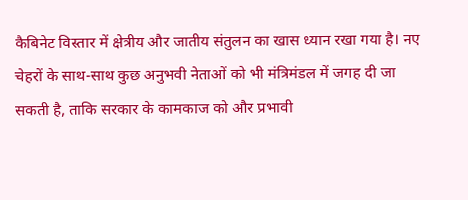कैबिनेट विस्तार में क्षेत्रीय और जातीय संतुलन का खास ध्यान रखा गया है। नए चेहरों के साथ-साथ कुछ अनुभवी नेताओं को भी मंत्रिमंडल में जगह दी जा सकती है, ताकि सरकार के कामकाज को और प्रभावी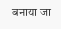बनाया जा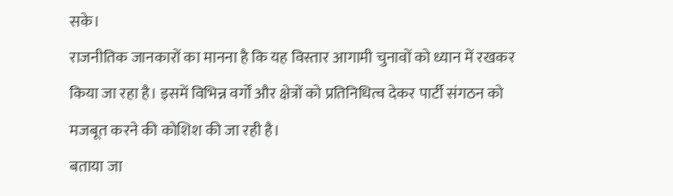सके।
राजनीतिक जानकारों का मानना है कि यह विस्तार आगामी चुनावों को ध्यान में रखकर किया जा रहा है। इसमें विभिन्न वर्गों और क्षेत्रों को प्रतिनिधित्व देकर पार्टी संगठन को मजबूत करने की कोशिश की जा रही है।
बताया जा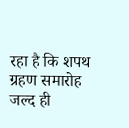रहा है कि शपथ ग्रहण समारोह जल्द ही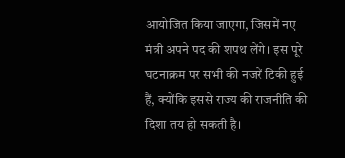आयोजित किया जाएगा, जिसमें नए मंत्री अपने पद की शपथ लेंगे। इस पूरे घटनाक्रम पर सभी की नजरें टिकी हुई हैं, क्योंकि इससे राज्य की राजनीति की दिशा तय हो सकती है।